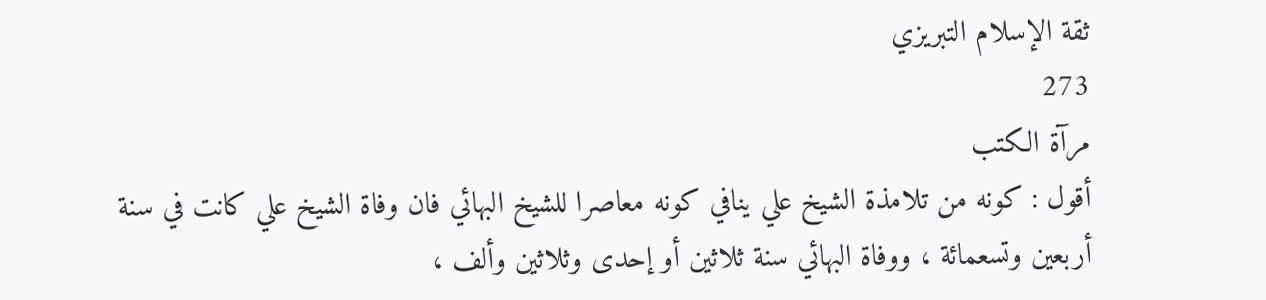ثقة الإسلام التبريزي
273
مرآة الكتب
أقول : كونه من تلامذة الشيخ علي ينافي كونه معاصرا للشيخ البهائي فان وفاة الشيخ علي كانت في سنة أربعين وتسعمائة ، ووفاة البهائي سنة ثلاثين أو إحدى وثلاثين وألف ،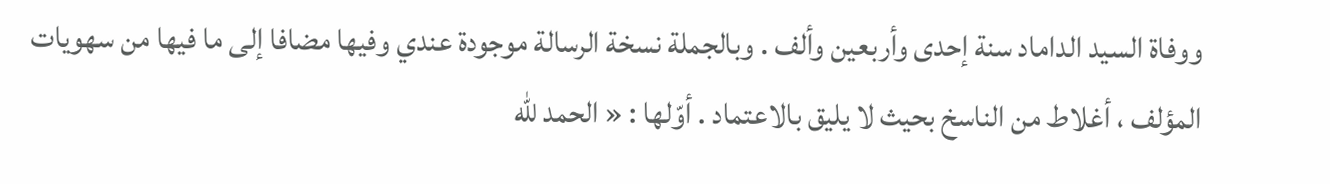ووفاة السيد الداماد سنة إحدى وأربعين وألف . وبالجملة نسخة الرسالة موجودة عندي وفيها مضافا إلى ما فيها من سهويات المؤلف ، أغلاط من الناسخ بحيث لا يليق بالاعتماد . أوّلها : « الحمد للّه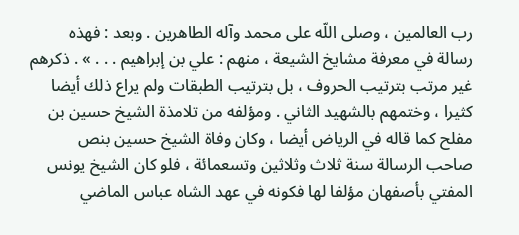رب العالمين ، وصلى اللّه على محمد وآله الطاهرين . وبعد : فهذه رسالة في معرفة مشايخ الشيعة ، منهم : علي بن إبراهيم . . . » . ذكرهم غير مرتب بترتيب الحروف ، بل بترتيب الطبقات ولم يراع ذلك أيضا كثيرا ، وختمهم بالشهيد الثاني . ومؤلفه من تلامذة الشيخ حسين بن مفلح كما قاله في الرياض أيضا ، وكان وفاة الشيخ حسين بنص صاحب الرسالة سنة ثلاث وثلاثين وتسعمائة ، فلو كان الشيخ يونس المفتي بأصفهان مؤلفا لها فكونه في عهد الشاه عباس الماضي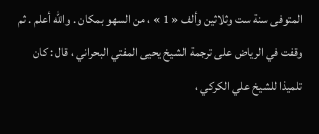المتوفى سنة ست وثلاثين وألف « 1 » ، من السهو بمكان . واللّه أعلم . ثم وقفت في الرياض على ترجمة الشيخ يحيى المفتي البحراني ، قال : كان تلميذا للشيخ علي الكركي ،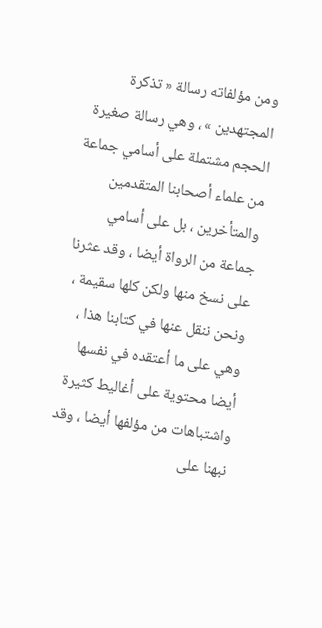ومن مؤلفاته رسالة « تذكرة المجتهدين » ، وهي رسالة صغيرة الحجم مشتملة على أسامي جماعة من علماء أصحابنا المتقدمين والمتأخرين ، بل على أسامي جماعة من الرواة أيضا ، وقد عثرنا على نسخ منها ولكن كلها سقيمة ، ونحن ننقل عنها في كتابنا هذا ، وهي على ما أعتقده في نفسها أيضا محتوية على أغاليط كثيرة واشتباهات من مؤلفها أيضا ، وقد نبهنا على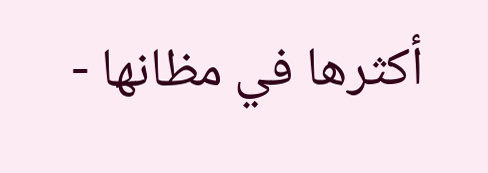أكثرها في مظانها -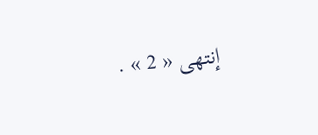إنتهى « 2 » .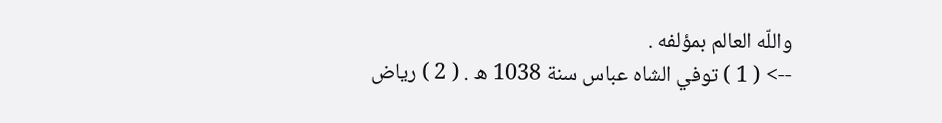واللّه العالم بمؤلفه .
--> ( 1 ) توفي الشاه عباس سنة 1038 ه . ( 2 ) رياض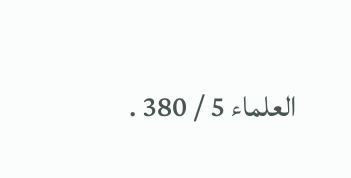العلماء 5 / 380 .